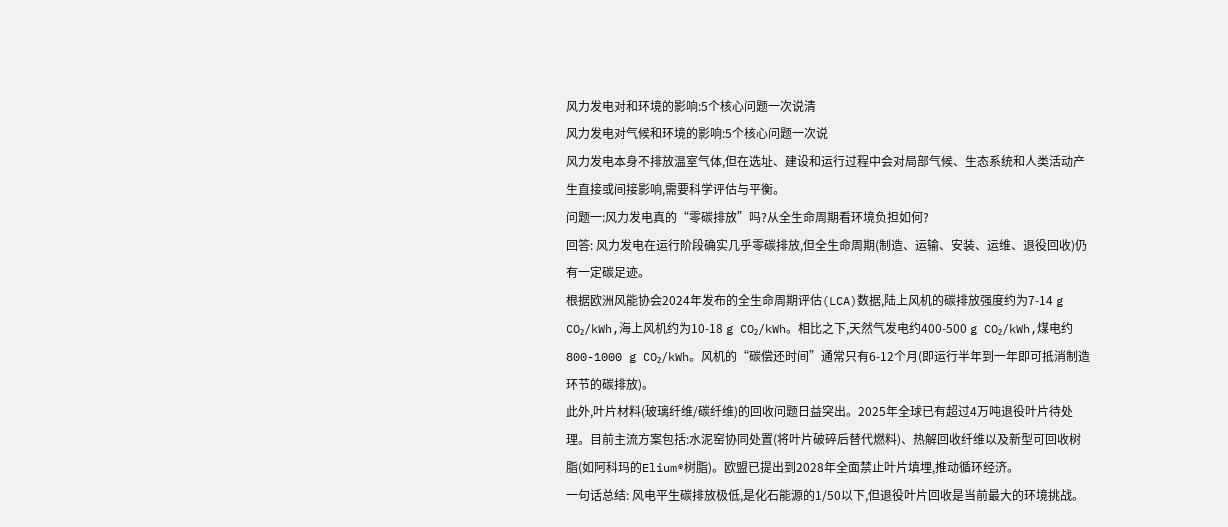风力发电对和环境的影响:5个核心问题一次说清
风力发电对气候和环境的影响:5个核心问题一次说
风力发电本身不排放温室气体,但在选址、建设和运行过程中会对局部气候、生态系统和人类活动产生直接或间接影响,需要科学评估与平衡。
问题一:风力发电真的“零碳排放”吗?从全生命周期看环境负担如何?
回答: 风力发电在运行阶段确实几乎零碳排放,但全生命周期(制造、运输、安装、运维、退役回收)仍有一定碳足迹。
根据欧洲风能协会2024年发布的全生命周期评估(LCA)数据,陆上风机的碳排放强度约为7-14 g CO₂/kWh,海上风机约为10-18 g CO₂/kWh。相比之下,天然气发电约400-500 g CO₂/kWh,煤电约800-1000 g CO₂/kWh。风机的“碳偿还时间”通常只有6-12个月(即运行半年到一年即可抵消制造环节的碳排放)。
此外,叶片材料(玻璃纤维/碳纤维)的回收问题日益突出。2025年全球已有超过4万吨退役叶片待处理。目前主流方案包括:水泥窑协同处置(将叶片破碎后替代燃料)、热解回收纤维以及新型可回收树脂(如阿科玛的Elium®树脂)。欧盟已提出到2028年全面禁止叶片填埋,推动循环经济。
一句话总结: 风电平生碳排放极低,是化石能源的1/50以下,但退役叶片回收是当前最大的环境挑战。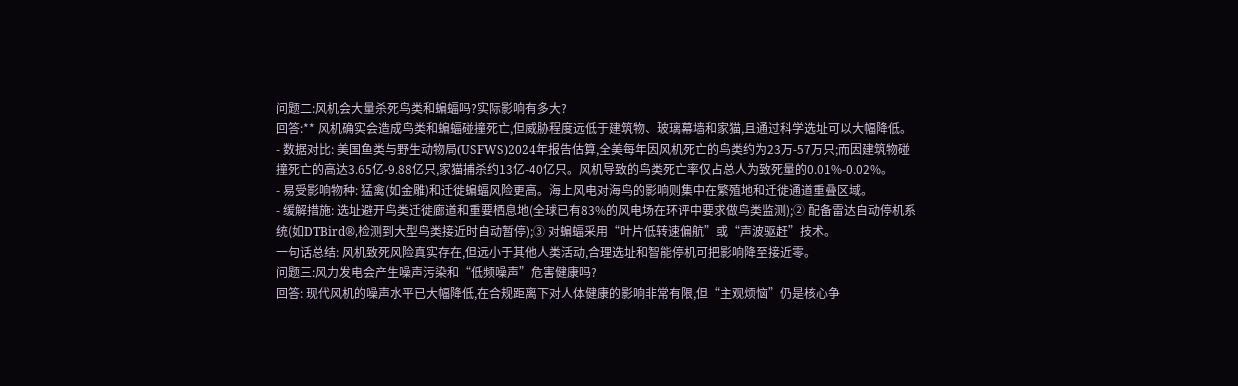问题二:风机会大量杀死鸟类和蝙蝠吗?实际影响有多大?
回答:** 风机确实会造成鸟类和蝙蝠碰撞死亡,但威胁程度远低于建筑物、玻璃幕墙和家猫,且通过科学选址可以大幅降低。
- 数据对比: 美国鱼类与野生动物局(USFWS)2024年报告估算,全美每年因风机死亡的鸟类约为23万-57万只;而因建筑物碰撞死亡的高达3.65亿-9.88亿只,家猫捕杀约13亿-40亿只。风机导致的鸟类死亡率仅占总人为致死量的0.01%-0.02%。
- 易受影响物种: 猛禽(如金雕)和迁徙蝙蝠风险更高。海上风电对海鸟的影响则集中在繁殖地和迁徙通道重叠区域。
- 缓解措施: 选址避开鸟类迁徙廊道和重要栖息地(全球已有83%的风电场在环评中要求做鸟类监测);② 配备雷达自动停机系统(如DTBird®,检测到大型鸟类接近时自动暂停);③ 对蝙蝠采用“叶片低转速偏航”或“声波驱赶”技术。
一句话总结: 风机致死风险真实存在,但远小于其他人类活动,合理选址和智能停机可把影响降至接近零。
问题三:风力发电会产生噪声污染和“低频噪声”危害健康吗?
回答: 现代风机的噪声水平已大幅降低,在合规距离下对人体健康的影响非常有限,但“主观烦恼”仍是核心争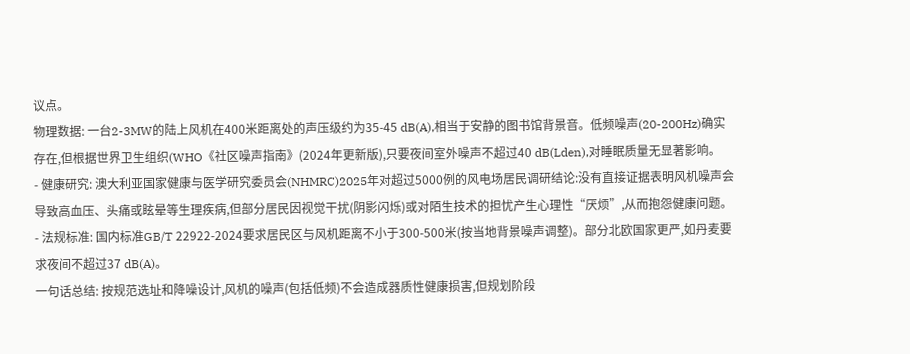议点。
物理数据: 一台2-3MW的陆上风机在400米距离处的声压级约为35-45 dB(A),相当于安静的图书馆背景音。低频噪声(20-200Hz)确实存在,但根据世界卫生组织(WHO《社区噪声指南》(2024年更新版),只要夜间室外噪声不超过40 dB(Lden),对睡眠质量无显著影响。
- 健康研究: 澳大利亚国家健康与医学研究委员会(NHMRC)2025年对超过5000例的风电场居民调研结论:没有直接证据表明风机噪声会导致高血压、头痛或眩晕等生理疾病,但部分居民因视觉干扰(阴影闪烁)或对陌生技术的担忧产生心理性“厌烦”,从而抱怨健康问题。
- 法规标准: 国内标准GB/T 22922-2024要求居民区与风机距离不小于300-500米(按当地背景噪声调整)。部分北欧国家更严,如丹麦要求夜间不超过37 dB(A)。
一句话总结: 按规范选址和降噪设计,风机的噪声(包括低频)不会造成器质性健康损害,但规划阶段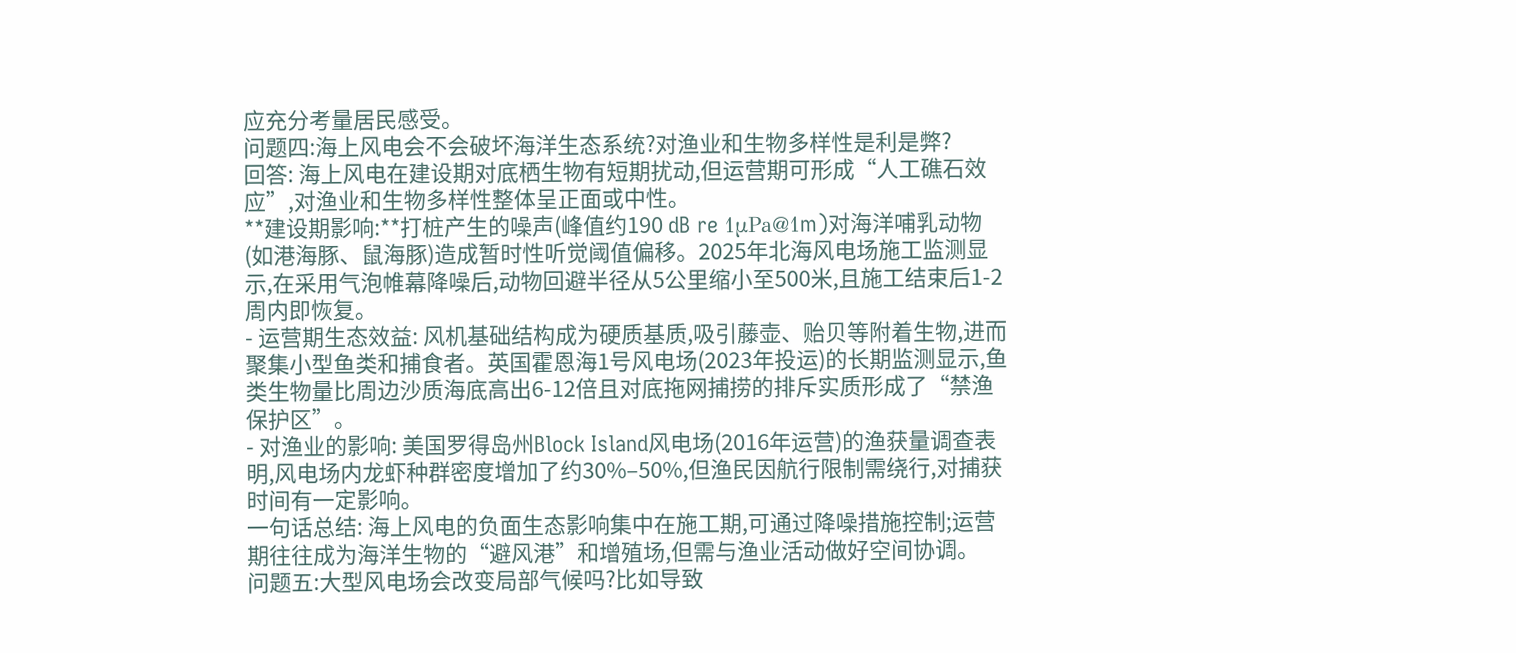应充分考量居民感受。
问题四:海上风电会不会破坏海洋生态系统?对渔业和生物多样性是利是弊?
回答: 海上风电在建设期对底栖生物有短期扰动,但运营期可形成“人工礁石效应”,对渔业和生物多样性整体呈正面或中性。
**建设期影响:**打桩产生的噪声(峰值约190 dB re 1μPa@1m)对海洋哺乳动物(如港海豚、鼠海豚)造成暂时性听觉阈值偏移。2025年北海风电场施工监测显示,在采用气泡帷幕降噪后,动物回避半径从5公里缩小至500米,且施工结束后1-2周内即恢复。
- 运营期生态效益: 风机基础结构成为硬质基质,吸引藤壶、贻贝等附着生物,进而聚集小型鱼类和捕食者。英国霍恩海1号风电场(2023年投运)的长期监测显示,鱼类生物量比周边沙质海底高出6-12倍且对底拖网捕捞的排斥实质形成了“禁渔保护区”。
- 对渔业的影响: 美国罗得岛州Block Island风电场(2016年运营)的渔获量调查表明,风电场内龙虾种群密度增加了约30%–50%,但渔民因航行限制需绕行,对捕获时间有一定影响。
一句话总结: 海上风电的负面生态影响集中在施工期,可通过降噪措施控制;运营期往往成为海洋生物的“避风港”和增殖场,但需与渔业活动做好空间协调。
问题五:大型风电场会改变局部气候吗?比如导致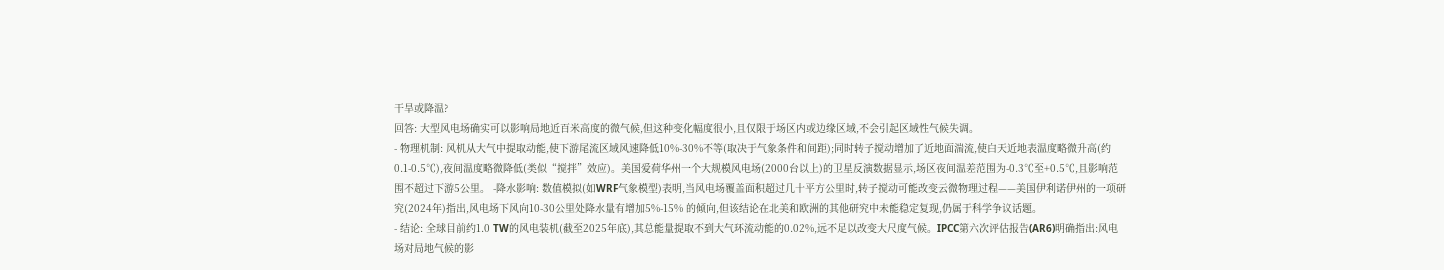干旱或降温?
回答: 大型风电场确实可以影响局地近百米高度的微气候,但这种变化幅度很小,且仅限于场区内或边缘区域,不会引起区域性气候失调。
- 物理机制: 风机从大气中提取动能,使下游尾流区域风速降低10%-30%不等(取决于气象条件和间距);同时转子搅动增加了近地面湍流,使白天近地表温度略微升高(约0.1-0.5℃),夜间温度略微降低(类似“搅拌”效应)。美国爱荷华州一个大规模风电场(2000台以上)的卫星反演数据显示,场区夜间温差范围为-0.3℃至+0.5℃,且影响范围不超过下游5公里。 -降水影响: 数值模拟(如WRF气象模型)表明,当风电场覆盖面积超过几十平方公里时,转子搅动可能改变云微物理过程——美国伊利诺伊州的一项研究(2024年)指出,风电场下风向10-30公里处降水量有增加5%-15% 的倾向,但该结论在北美和欧洲的其他研究中未能稳定复现,仍属于科学争议话题。
- 结论: 全球目前约1.0 TW的风电装机(截至2025年底),其总能量提取不到大气环流动能的0.02%,远不足以改变大尺度气候。IPCC第六次评估报告(AR6)明确指出:风电场对局地气候的影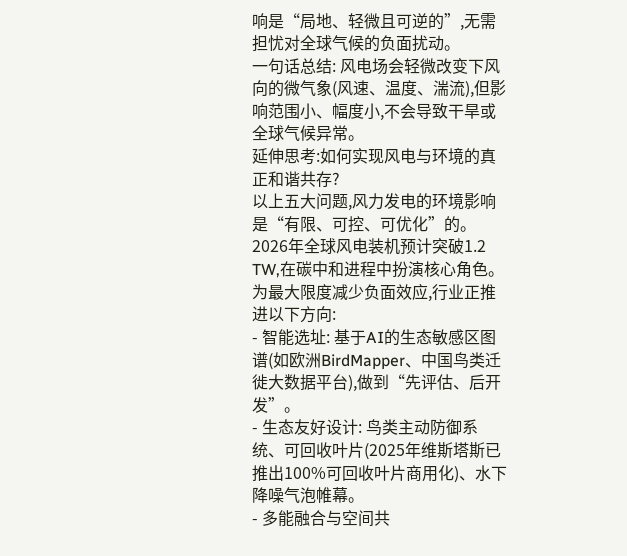响是“局地、轻微且可逆的”,无需担忧对全球气候的负面扰动。
一句话总结: 风电场会轻微改变下风向的微气象(风速、温度、湍流),但影响范围小、幅度小,不会导致干旱或全球气候异常。
延伸思考:如何实现风电与环境的真正和谐共存?
以上五大问题,风力发电的环境影响是“有限、可控、可优化”的。2026年全球风电装机预计突破1.2 TW,在碳中和进程中扮演核心角色。为最大限度减少负面效应,行业正推进以下方向:
- 智能选址: 基于AI的生态敏感区图谱(如欧洲BirdMapper、中国鸟类迁徙大数据平台),做到“先评估、后开发”。
- 生态友好设计: 鸟类主动防御系统、可回收叶片(2025年维斯塔斯已推出100%可回收叶片商用化)、水下降噪气泡帷幕。
- 多能融合与空间共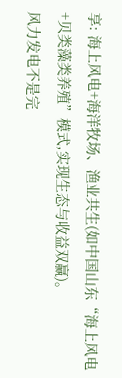享: 海上风电+海洋牧场、渔业共生(如中国山东“海上风电+贝类藻类养殖”模式,实现生态与收益双赢)。
风力发电不是完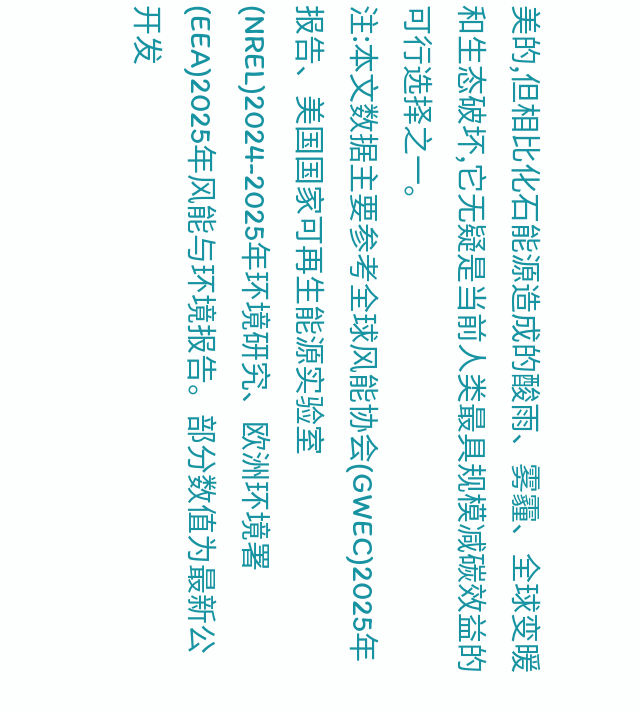美的,但相比化石能源造成的酸雨、雾霾、全球变暖和生态破坏,它无疑是当前人类最具规模减碳效益的可行选择之一。
注:本文数据主要参考全球风能协会(GWEC)2025年报告、美国国家可再生能源实验室(NREL)2024-2025年环境研究、欧洲环境署(EEA)2025年风能与环境报告。部分数值为最新公开发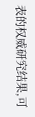表的权威研究结果,可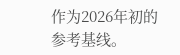作为2026年初的参考基线。